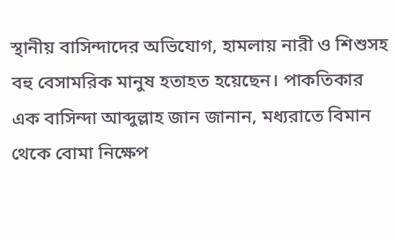স্থানীয় বাসিন্দাদের অভিযোগ, হামলায় নারী ও শিশুসহ বহু বেসামরিক মানুষ হতাহত হয়েছেন। পাকতিকার এক বাসিন্দা আব্দুল্লাহ জান জানান, মধ্যরাতে বিমান থেকে বোমা নিক্ষেপ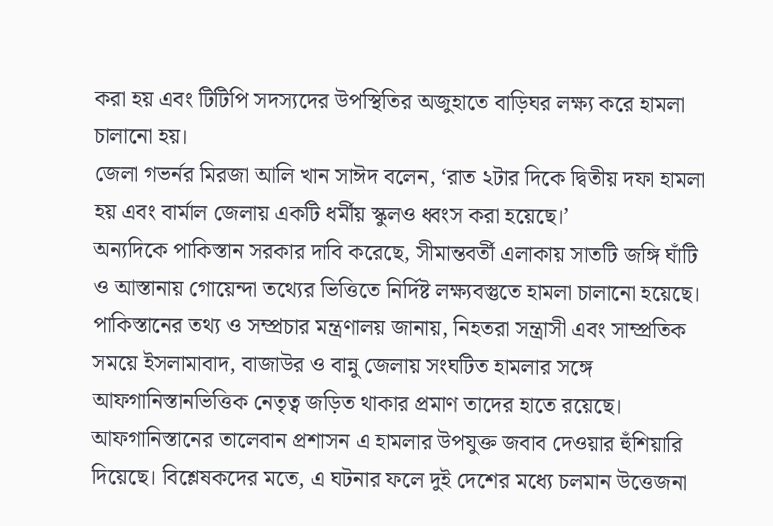করা হয় এবং টিটিপি সদস্যদের উপস্থিতির অজুহাতে বাড়িঘর লক্ষ্য করে হামলা চালানো হয়।
জেলা গভর্নর মিরজা আলি খান সাঈদ বলেন, ‘রাত ২টার দিকে দ্বিতীয় দফা হামলা হয় এবং বার্মাল জেলায় একটি ধর্মীয় স্কুলও ধ্বংস করা হয়েছে।’
অন্যদিকে পাকিস্তান সরকার দাবি করেছে, সীমান্তবর্তী এলাকায় সাতটি জঙ্গি ঘাঁটি ও আস্তানায় গোয়েন্দা তথ্যের ভিত্তিতে নির্দিষ্ট লক্ষ্যবস্তুতে হামলা চালানো হয়েছে।
পাকিস্তানের তথ্য ও সম্প্রচার মন্ত্রণালয় জানায়, নিহতরা সন্ত্রাসী এবং সাম্প্রতিক সময়ে ইসলামাবাদ, বাজাউর ও বান্নু জেলায় সংঘটিত হামলার সঙ্গে আফগানিস্তানভিত্তিক নেতৃত্ব জড়িত থাকার প্রমাণ তাদের হাতে রয়েছে।
আফগানিস্তানের তালেবান প্রশাসন এ হামলার উপযুক্ত জবাব দেওয়ার হুঁশিয়ারি দিয়েছে। বিশ্লেষকদের মতে, এ ঘটনার ফলে দুই দেশের মধ্যে চলমান উত্তেজনা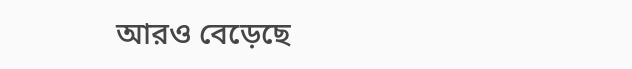আরও বেড়েছে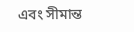এবং সীমান্ত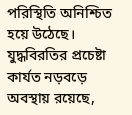পরিস্থিতি অনিশ্চিত হয়ে উঠেছে। যুদ্ধবিরতির প্রচেষ্টা কার্যত নড়বড়ে অবস্থায় রয়েছে,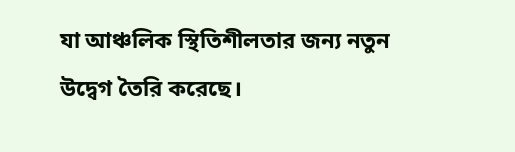যা আঞ্চলিক স্থিতিশীলতার জন্য নতুন উদ্বেগ তৈরি করেছে।